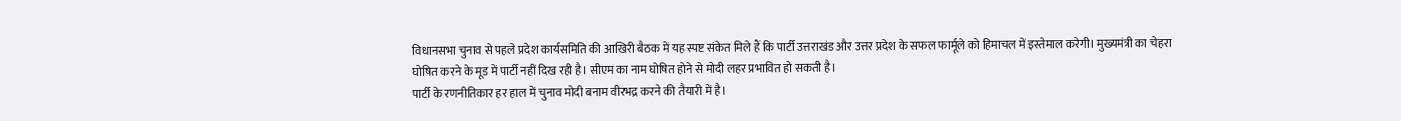विधानसभा चुनाव से पहले प्रदेश कार्यसमिति की आखिरी बैठक में यह स्पष्ट संकेत मिले हैं कि पार्टी उत्तराखंड और उत्तर प्रदेश के सफल फार्मूले को हिमाचल में इस्तेमाल करेगी। मुख्यमंत्री का चेहरा घोषित करने के मूड में पार्टी नहीं दिख रही है। सीएम का नाम घोषित होने से मोदी लहर प्रभावित हो सकती है।
पार्टी के रणनीतिकार हर हाल में चुनाव मोदी बनाम वीरभद्र करने की तैयारी में है।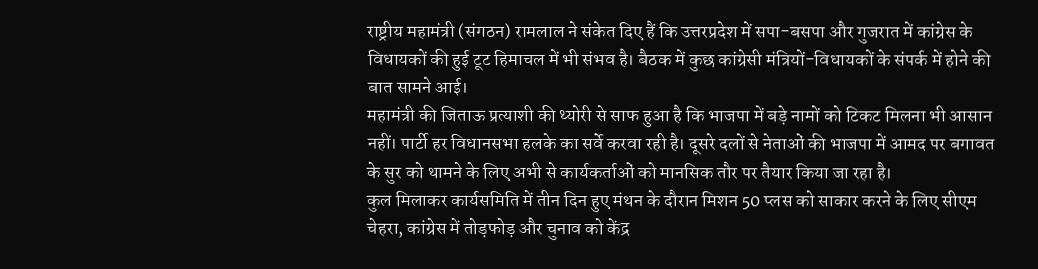राष्ट्रीय महामंत्री (संगठन) रामलाल ने संकेत दिए हैं कि उत्तरप्रदेश में सपा-बसपा और गुजरात में कांग्रेस के विधायकों की हुई टूट हिमाचल में भी संभव है। बैठक में कुछ कांग्रेसी मंत्रियों-विधायकों के संपर्क में होने की बात सामने आई।
महामंत्री की जिताऊ प्रत्याशी की थ्योरी से साफ हुआ है कि भाजपा में बड़े नामों को टिकट मिलना भी आसान नहीं। पार्टी हर विधानसभा हलके का सर्वे करवा रही है। दूसरे दलों से नेताओं की भाजपा में आमद पर बगावत के सुर को थामने के लिए अभी से कार्यकर्ताओं को मानसिक तौर पर तैयार किया जा रहा है।
कुल मिलाकर कार्यसमिति में तीन दिन हुए मंथन के दौरान मिशन 50 प्लस को साकार करने के लिए सीएम चेहरा, कांग्रेस में तोड़फोड़ और चुनाव को केंद्र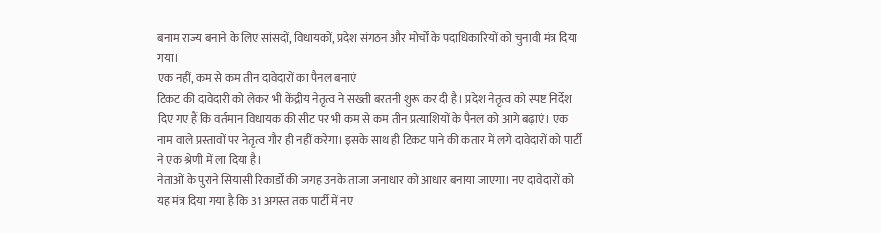बनाम राज्य बनाने के लिए सांसदों, विधायकों, प्रदेश संगठन और मोर्चों के पदाधिकारियों को चुनावी मंत्र दिया गया।
एक नहीं, कम से कम तीन दावेदारों का पैनल बनाएं
टिकट की दावेदारी को लेकर भी केंद्रीय नेतृत्व ने सख्ती बरतनी शुरू कर दी है। प्रदेश नेतृत्व को स्पष्ट निर्देश दिए गए हैं कि वर्तमान विधायक की सीट पर भी कम से कम तीन प्रत्याशियों के पैनल को आगे बढ़ाएं। एक नाम वाले प्रस्तावों पर नेतृत्व गौर ही नहीं करेगा। इसके साथ ही टिकट पाने की कतार में लगे दावेदारों को पार्टी ने एक श्रेणी में ला दिया है।
नेताओं के पुराने सियासी रिकार्डों की जगह उनके ताजा जनाधार को आधार बनाया जाएगा। नए दावेदारों को यह मंत्र दिया गया है कि 31 अगस्त तक पार्टी में नए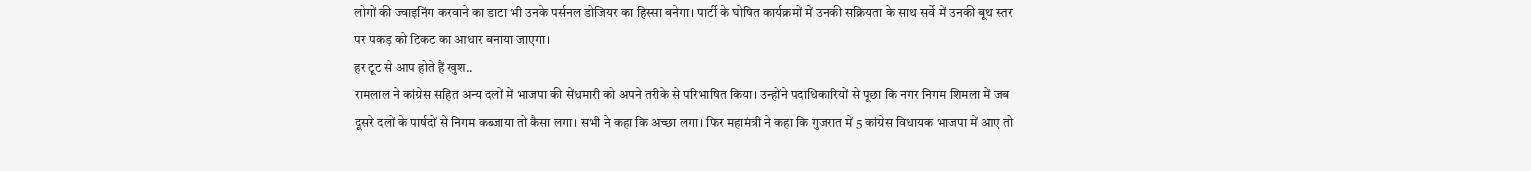लोगों की ज्वाइनिंग करवाने का डाटा भी उनके पर्सनल डोजियर का हिस्सा बनेगा। पार्टी के घोषित कार्यक्रमों में उनकी सक्रियता के साथ सर्वे में उनकी बूथ स्तर पर पकड़ को टिकट का आधार बनाया जाएगा।
हर टूट से आप होते हैं खुश..
रामलाल ने कांग्रेस सहित अन्य दलों में भाजपा की सेंधमारी को अपने तरीके से परिभाषित किया। उन्होंने पदाधिकारियों से पूछा कि नगर निगम शिमला में जब दूसरे दलों के पार्षदों से निगम कब्जाया तो कैसा लगा। सभी ने कहा कि अच्छा लगा। फिर महामंत्री ने कहा कि गुजरात में 5 कांग्रेस विधायक भाजपा में आए तो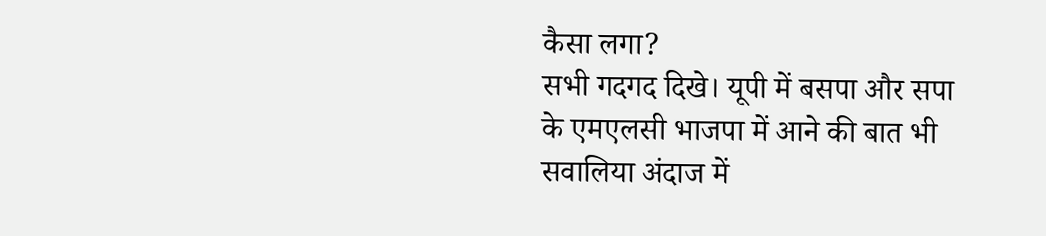कैसा लगा?
सभी गदगद दिखे। यूपी में बसपा और सपा के एमएलसी भाजपा में आने की बात भी सवालिया अंदाज में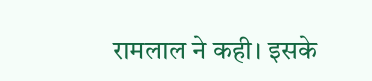रामलाल ने कही। इसके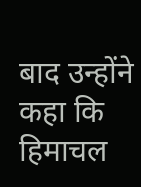बाद उन्होंने कहा कि हिमाचल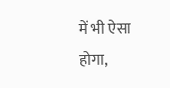में भी ऐसा होगा,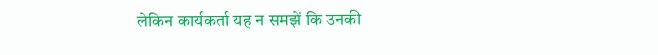लेकिन कार्यकर्ता यह न समझें कि उनकी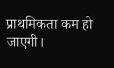प्राथमिकता कम हो जाएगी।